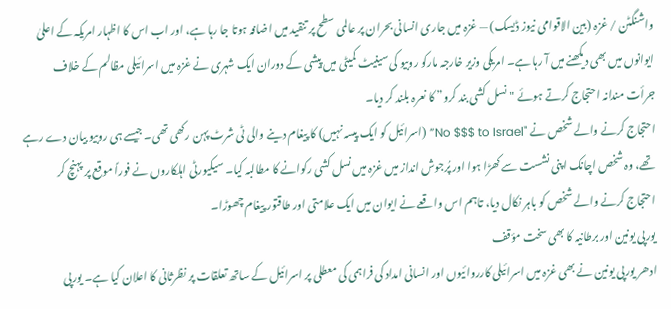واشنگٹن / غزہ (بین الاقوامی نیوز ڈیسک) — غزہ میں جاری انسانی بحران پر عالمی سطح پر تنقید میں اضافہ ہوتا جا رہا ہے، اور اب اس کا اظہار امریکہ کے اعلیٰ ایوانوں میں بھی دیکھنے میں آ رہا ہے۔ امریکی وزیر خارجہ مارکو روبیو کی سینیٹ کمیٹی میں پیشی کے دوران ایک شہری نے غزہ میں اسرائیلی مظالم کے خلاف جرأت مندانہ احتجاج کرتے ہوئے "نسل کشی بند کرو” کا نعرہ بلند کر دیا۔
احتجاج کرنے والے شخص نے "No $$$ to Israel” (اسرائیل کو ایک پیسہ نہیں) کا پیغام دینے والی ٹی شرٹ پہن رکھی تھی۔ جیسے ہی روبیو بیان دے رہے تھے، وہ شخص اچانک اپنی نشست سے کھڑا ہوا اور پُرجوش انداز میں غزہ میں نسل کشی رکوانے کا مطالبہ کیا۔ سیکیورٹی اہلکاروں نے فوراً موقع پر پہنچ کر احتجاج کرنے والے شخص کو باہر نکال دیا، تاہم اس واقعے نے ایوان میں ایک علامتی اور طاقتور پیغام چھوڑا۔
یورپی یونین اور برطانیہ کا بھی سخت مؤقف
ادھر یورپی یونین نے بھی غزہ میں اسرائیلی کارروائیوں اور انسانی امداد کی فراہمی کی معطلی پر اسرائیل کے ساتھ تعلقات پر نظرثانی کا اعلان کیا ہے۔ یورپی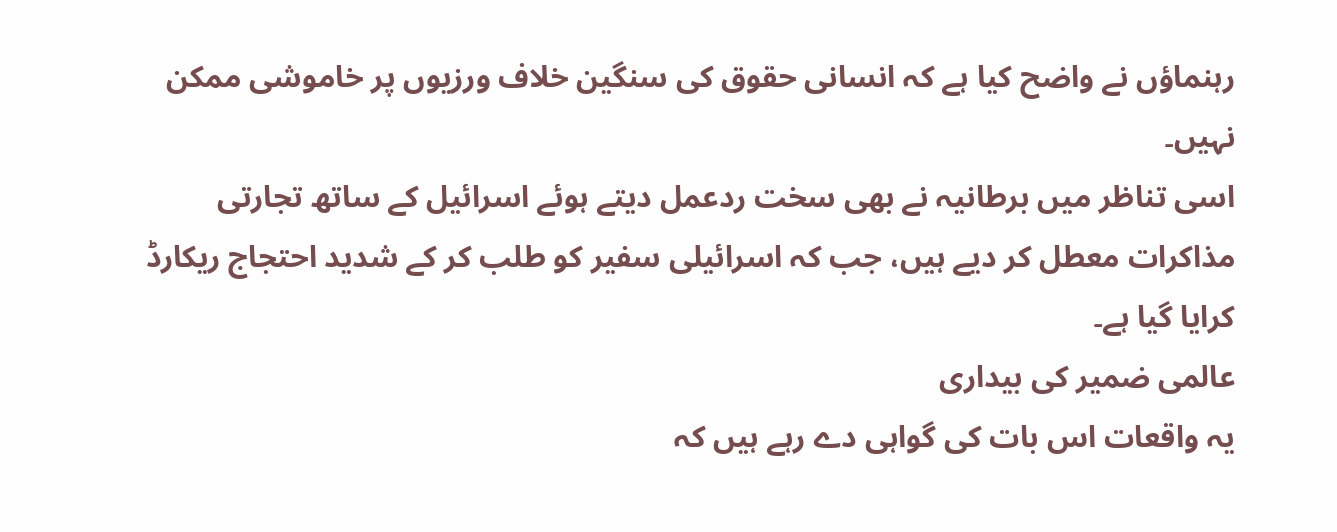رہنماؤں نے واضح کیا ہے کہ انسانی حقوق کی سنگین خلاف ورزیوں پر خاموشی ممکن نہیں۔
اسی تناظر میں برطانیہ نے بھی سخت ردعمل دیتے ہوئے اسرائیل کے ساتھ تجارتی مذاکرات معطل کر دیے ہیں، جب کہ اسرائیلی سفیر کو طلب کر کے شدید احتجاج ریکارڈ کرایا گیا ہے۔
عالمی ضمیر کی بیداری
یہ واقعات اس بات کی گواہی دے رہے ہیں کہ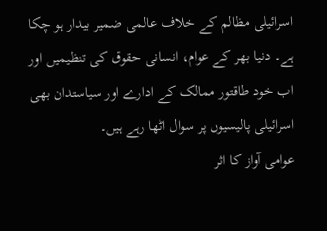اسرائیلی مظالم کے خلاف عالمی ضمیر بیدار ہو چکا ہے۔ دنیا بھر کے عوام، انسانی حقوق کی تنظیمیں اور اب خود طاقتور ممالک کے ادارے اور سیاستدان بھی اسرائیلی پالیسیوں پر سوال اٹھا رہے ہیں۔
عوامی آواز کا اثر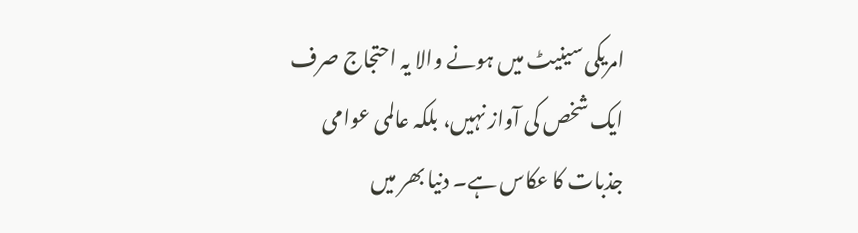امریکی سینیٹ میں ہونے والا یہ احتجاج صرف ایک شخص کی آواز نہیں، بلکہ عالمی عوامی جذبات کا عکاس ہے۔ دنیا بھر میں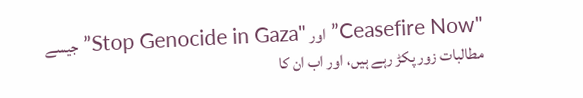"Ceasefire Now” اور "Stop Genocide in Gaza” جیسے مطالبات زور پکڑ رہے ہیں، اور اب ان کا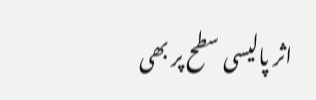اثر پالیسی سطح پر بھی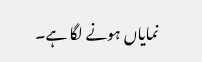نمایاں ہونے لگا ہے۔